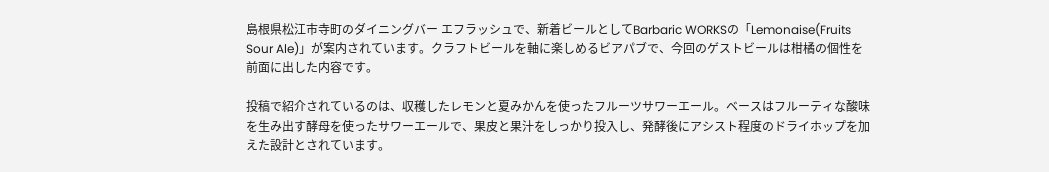島根県松江市寺町のダイニングバー エフラッシュで、新着ビールとしてBarbaric WORKSの「Lemonaise(Fruits Sour Ale)」が案内されています。クラフトビールを軸に楽しめるビアパブで、今回のゲストビールは柑橘の個性を前面に出した内容です。

投稿で紹介されているのは、収穫したレモンと夏みかんを使ったフルーツサワーエール。ベースはフルーティな酸味を生み出す酵母を使ったサワーエールで、果皮と果汁をしっかり投入し、発酵後にアシスト程度のドライホップを加えた設計とされています。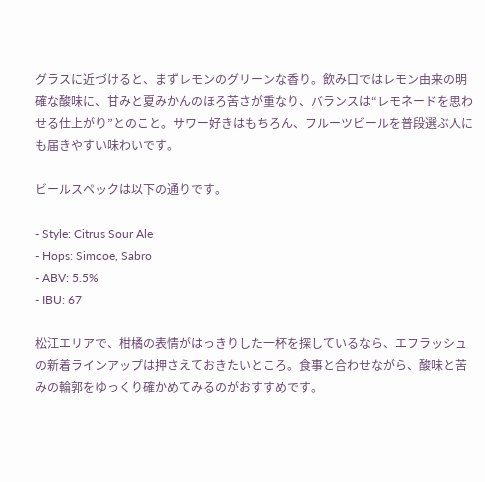グラスに近づけると、まずレモンのグリーンな香り。飲み口ではレモン由来の明確な酸味に、甘みと夏みかんのほろ苦さが重なり、バランスは“レモネードを思わせる仕上がり”とのこと。サワー好きはもちろん、フルーツビールを普段選ぶ人にも届きやすい味わいです。

ビールスペックは以下の通りです。

- Style: Citrus Sour Ale
- Hops: Simcoe, Sabro
- ABV: 5.5%
- IBU: 67

松江エリアで、柑橘の表情がはっきりした一杯を探しているなら、エフラッシュの新着ラインアップは押さえておきたいところ。食事と合わせながら、酸味と苦みの輪郭をゆっくり確かめてみるのがおすすめです。